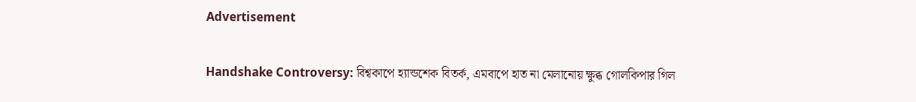Advertisement

Handshake Controversy: বিশ্বকাপে হ্যান্ডশেক বিতর্ক, এমবাপে হাত না মেলানোয় ক্ষুব্ধ গোলকিপার গিল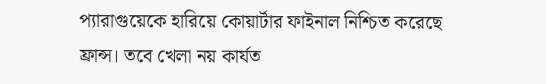প্যারাগুয়েকে হারিয়ে কোয়ার্টার ফাইনাল নিশ্চিত করেছে ফ্রান্স। তবে খেলা নয় কার্যত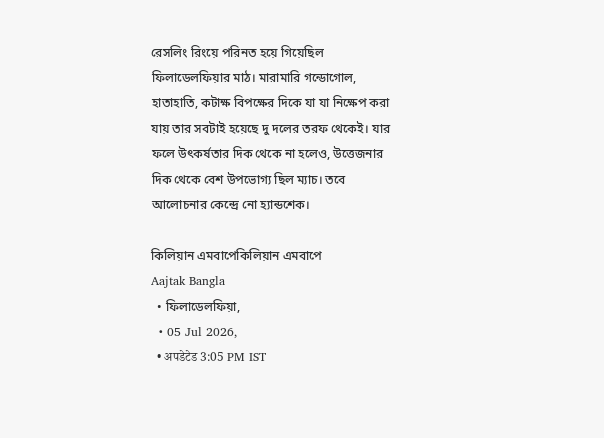রেসলিং রিংয়ে পরিনত হয়ে গিয়েছিল ফিলাডেলফিয়ার মাঠ। মারামারি গন্ডোগোল, হাতাহাতি, কটাক্ষ বিপক্ষের দিকে যা যা নিক্ষেপ করা যায় তার সবটাই হয়েছে দু দলের তরফ থেকেই। যার ফলে উৎকর্ষতার দিক থেকে না হলেও, উত্তেজনার দিক থেকে বেশ উপভোগ্য ছিল ম্যাচ। তবে আলোচনার কেন্দ্রে নো হ্যান্ডশেক।

কিলিয়ান এমবাপেকিলিয়ান এমবাপে
Aajtak Bangla
  • ফিলাডেলফিয়া,
  • 05 Jul 2026,
  • अपडेटेड 3:05 PM IST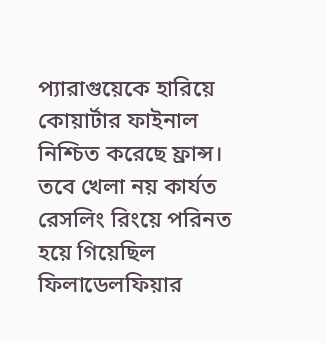প্যারাগুয়েকে হারিয়ে কোয়ার্টার ফাইনাল নিশ্চিত করেছে ফ্রান্স। তবে খেলা নয় কার্যত রেসলিং রিংয়ে পরিনত হয়ে গিয়েছিল ফিলাডেলফিয়ার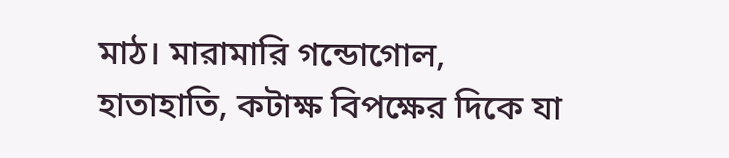মাঠ। মারামারি গন্ডোগোল, হাতাহাতি, কটাক্ষ বিপক্ষের দিকে যা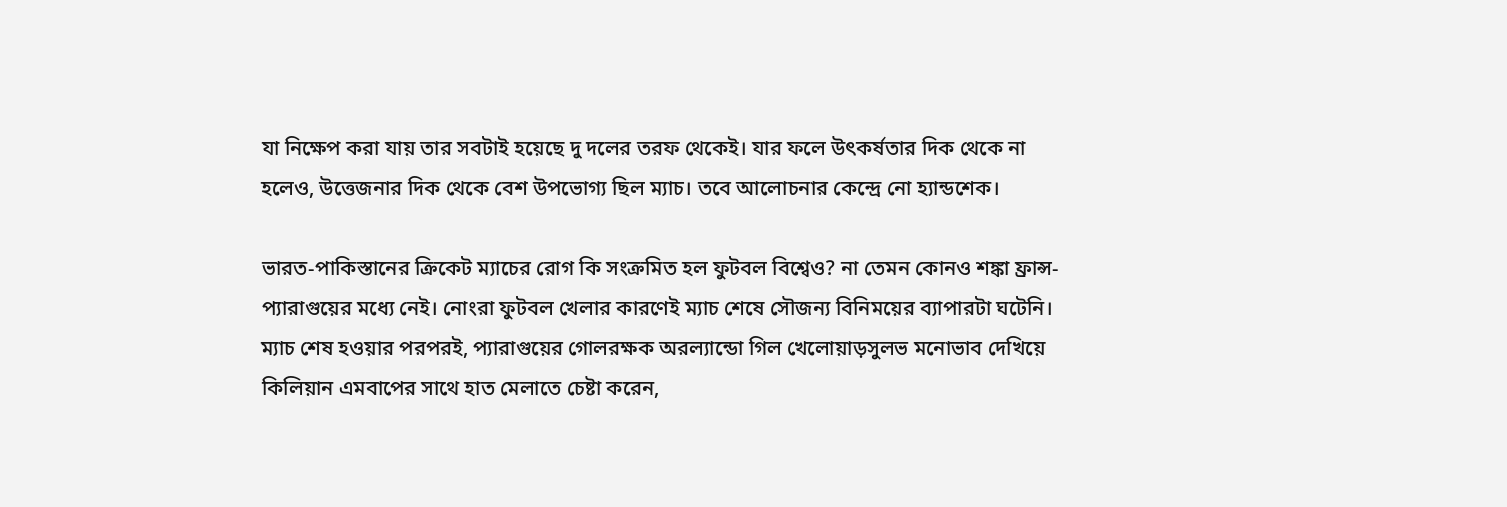যা নিক্ষেপ করা যায় তার সবটাই হয়েছে দু দলের তরফ থেকেই। যার ফলে উৎকর্ষতার দিক থেকে না হলেও, উত্তেজনার দিক থেকে বেশ উপভোগ্য ছিল ম্যাচ। তবে আলোচনার কেন্দ্রে নো হ্যান্ডশেক।

ভারত-পাকিস্তানের ক্রিকেট ম্যাচের রোগ কি সংক্রমিত হল ফুটবল বিশ্বেও? না তেমন কোনও শঙ্কা ফ্রান্স-প্যারাগুয়ের মধ্যে নেই। নোংরা ফুটবল খেলার কারণেই ম্যাচ শেষে সৌজন্য বিনিময়ের ব্যাপারটা ঘটেনি। ম্যাচ শেষ হওয়ার পরপরই, প্যারাগুয়ের গোলরক্ষক অরল্যান্ডো গিল খেলোয়াড়সুলভ মনোভাব দেখিয়ে কিলিয়ান এমবাপের সাথে হাত মেলাতে চেষ্টা করেন,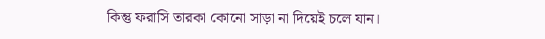কিন্তু ফরাসি তারকা কোনো সাড়া না দিয়েই চলে যান।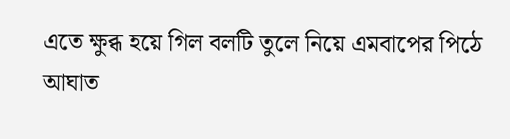এতে ক্ষুব্ধ হয়ে গিল বলটি তুলে নিয়ে এমবাপের পিঠে আঘাত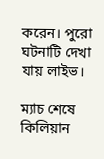করেন। পুরো ঘটনাটি দেখা যায় লাইভ।

ম্যাচ শেষে কিলিয়ান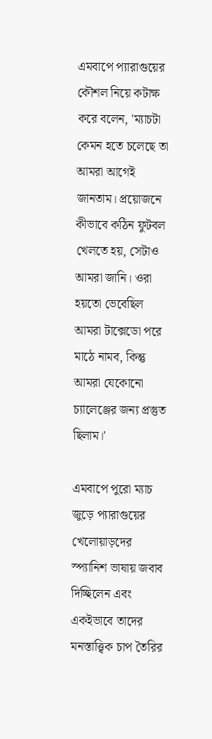এমবাপে প্যারাগুয়ের কৌশল নিয়ে কটাক্ষ করে বলেন, 'ম্যাচটা কেমন হতে চলেছে তা আমরা আগেই জানতাম। প্রয়োজনে কীভাবে কঠিন ফুটবল খেলতে হয়, সেটাও আমরা জানি। ওরা হয়তো ভেবেছিল আমরা টাক্সেডো পরে মাঠে নামব, কিন্তু আমরা যেকোনো চ্যালেঞ্জের জন্য প্রস্তুত ছিলাম।'

এমবাপে পুরো ম্যাচ জুড়ে প্যারাগুয়ের খেলোয়াড়দের স্প্যানিশ ভাষায় জবাব দিচ্ছিলেন এবং একইভাবে তাদের মনস্তাত্ত্বিক চাপ তৈরির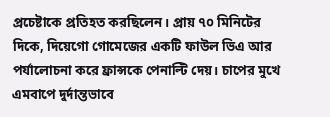প্রচেষ্টাকে প্রতিহত করছিলেন। প্রায় ৭০ মিনিটের দিকে, দিয়েগো গোমেজের একটি ফাউল ভিএ আর পর্যালোচনা করে ফ্রান্সকে পেনাল্টি দেয়। চাপের মুখে এমবাপে দুর্দান্তভাবে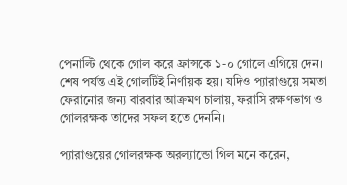পেনাল্টি থেকে গোল করে ফ্রান্সকে ১-০ গোলে এগিয়ে দেন। শেষ পর্যন্ত এই গোলটিই নির্ণায়ক হয়। যদিও প্যারাগুয়ে সমতা
ফেরানোর জন্য বারবার আক্রমণ চালায়, ফরাসি রক্ষণভাগ ও গোলরক্ষক তাদের সফল হতে দেননি।

প্যারাগুয়ের গোলরক্ষক অরল্যান্ডো গিল মনে করেন,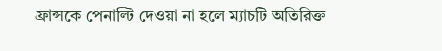ফ্রান্সকে পেনাল্টি দেওয়া না হলে ম্যাচটি অতিরিক্ত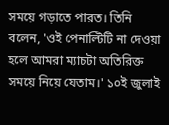সময়ে গড়াতে পারত। তিনি বলেন, 'ওই পেনাল্টিটি না দেওয়া হলে আমরা ম্যাচটা অতিরিক্ত সময়ে নিয়ে যেতাম।' ১০ই জুলাই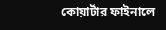কোয়ার্টার ফাইনালে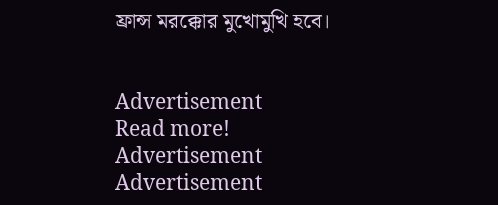ফ্রান্স মরক্কোর মুখোমুখি হবে।


Advertisement
Read more!
Advertisement
Advertisement